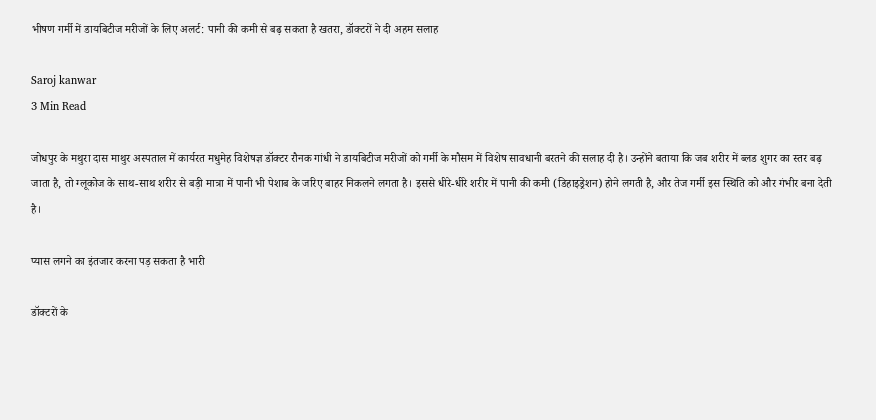भीषण गर्मी में डायबिटीज मरीजों के लिए अलर्ट: पानी की कमी से बढ़ सकता है खतरा, डॉक्टरों ने दी अहम सलाह

Saroj kanwar
3 Min Read

जोधपुर के मथुरा दास माथुर अस्पताल में कार्यरत मधुमेह विशेषज्ञ डॉक्टर रौनक गांधी ने डायबिटीज मरीजों को गर्मी के मौसम में विशेष सावधानी बरतने की सलाह दी है। उन्होंने बताया कि जब शरीर में ब्लड शुगर का स्तर बढ़ जाता है, तो ग्लूकोज के साथ-साथ शरीर से बड़ी मात्रा में पानी भी पेशाब के जरिए बाहर निकलने लगता है। इससे धीरे-धीरे शरीर में पानी की कमी (डिहाइड्रेशन) होने लगती है, और तेज गर्मी इस स्थिति को और गंभीर बना देती है।

प्यास लगने का इंतजार करना पड़ सकता है भारी

डॉक्टरों के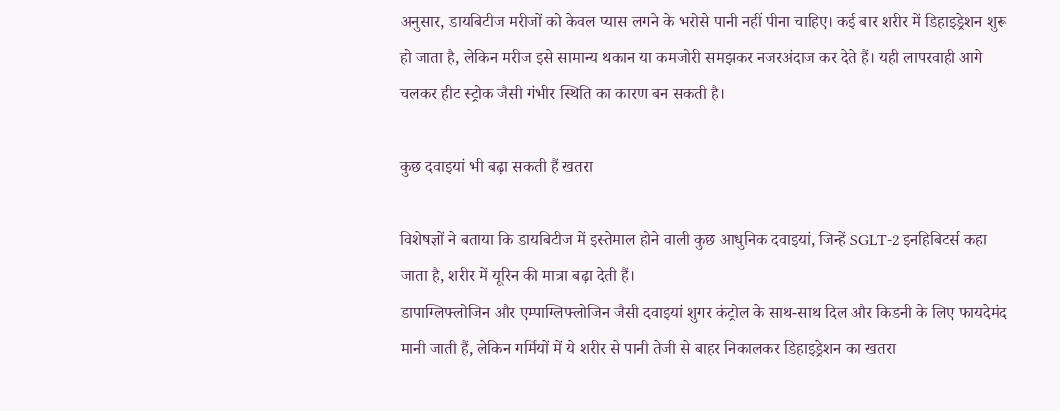अनुसार, डायबिटीज मरीजों को केवल प्यास लगने के भरोसे पानी नहीं पीना चाहिए। कई बार शरीर में डिहाइड्रेशन शुरू हो जाता है, लेकिन मरीज इसे सामान्य थकान या कमजोरी समझकर नजरअंदाज कर देते हैं। यही लापरवाही आगे चलकर हीट स्ट्रोक जैसी गंभीर स्थिति का कारण बन सकती है।

कुछ दवाइयां भी बढ़ा सकती हैं खतरा

विशेषज्ञों ने बताया कि डायबिटीज में इस्तेमाल होने वाली कुछ आधुनिक दवाइयां, जिन्हें SGLT-2 इनहिबिटर्स कहा जाता है, शरीर में यूरिन की मात्रा बढ़ा देती हैं।
डापाग्लिफ्लोजिन और एम्पाग्लिफ्लोजिन जैसी दवाइयां शुगर कंट्रोल के साथ-साथ दिल और किडनी के लिए फायदेमंद मानी जाती हैं, लेकिन गर्मियों में ये शरीर से पानी तेजी से बाहर निकालकर डिहाइड्रेशन का खतरा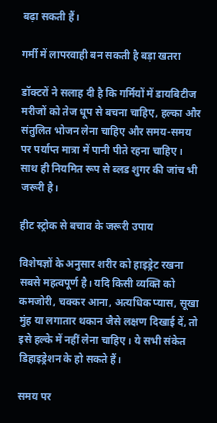बढ़ा सकती हैं।

गर्मी में लापरवाही बन सकती है बड़ा खतरा

डॉक्टरों ने सलाह दी है कि गर्मियों में डायबिटीज मरीजों को तेज धूप से बचना चाहिए, हल्का और संतुलित भोजन लेना चाहिए और समय-समय पर पर्याप्त मात्रा में पानी पीते रहना चाहिए। साथ ही नियमित रूप से ब्लड शुगर की जांच भी जरूरी है।

हीट स्ट्रोक से बचाव के जरूरी उपाय

विशेषज्ञों के अनुसार शरीर को हाइड्रेट रखना सबसे महत्वपूर्ण है। यदि किसी व्यक्ति को कमजोरी, चक्कर आना, अत्यधिक प्यास, सूखा मुंह या लगातार थकान जैसे लक्षण दिखाई दें, तो इसे हल्के में नहीं लेना चाहिए। ये सभी संकेत डिहाइड्रेशन के हो सकते हैं।

समय पर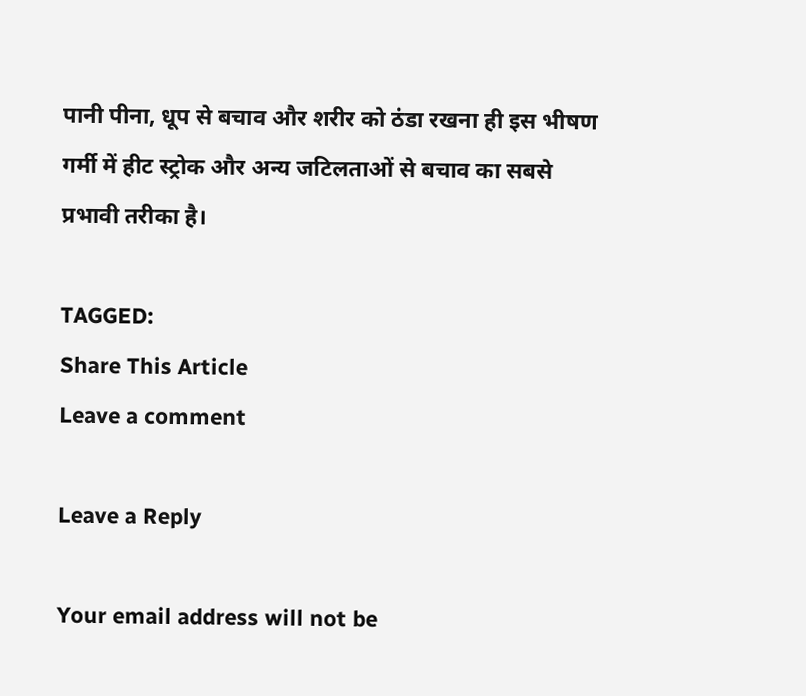पानी पीना, धूप से बचाव और शरीर को ठंडा रखना ही इस भीषण गर्मी में हीट स्ट्रोक और अन्य जटिलताओं से बचाव का सबसे प्रभावी तरीका है।

TAGGED:
Share This Article
Leave a comment

Leave a Reply

Your email address will not be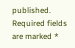published. Required fields are marked *